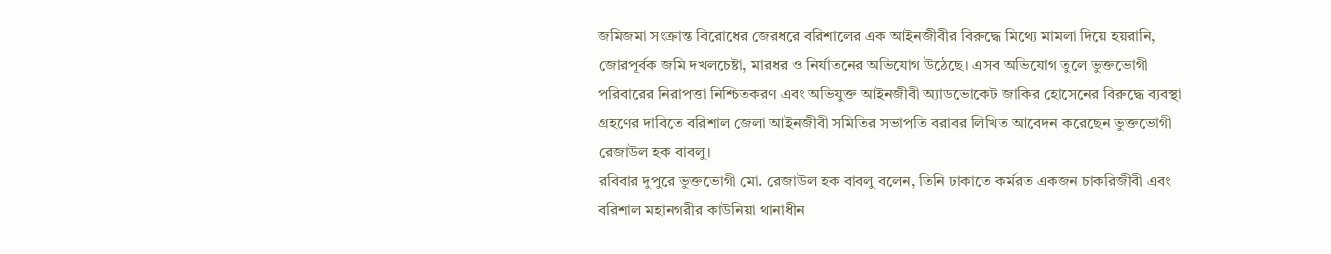জমিজমা সংক্রান্ত বিরোধের জেরধরে বরিশালের এক আইনজীবীর বিরুদ্ধে মিথ্যে মামলা দিয়ে হয়রানি, জোরপূর্বক জমি দখলচেষ্টা, মারধর ও নির্যাতনের অভিযোগ উঠেছে। এসব অভিযোগ তুলে ভুক্তভোগী পরিবারের নিরাপত্তা নিশ্চিতকরণ এবং অভিযুক্ত আইনজীবী অ্যাডভোকেট জাকির হোসেনের বিরুদ্ধে ব্যবস্থা গ্রহণের দাবিতে বরিশাল জেলা আইনজীবী সমিতির সভাপতি বরাবর লিখিত আবেদন করেছেন ভুক্তভোগী রেজাউল হক বাবলু।
রবিবার দুপুরে ভুক্তভোগী মো. রেজাউল হক বাবলু বলেন, তিনি ঢাকাতে কর্মরত একজন চাকরিজীবী এবং বরিশাল মহানগরীর কাউনিয়া থানাধীন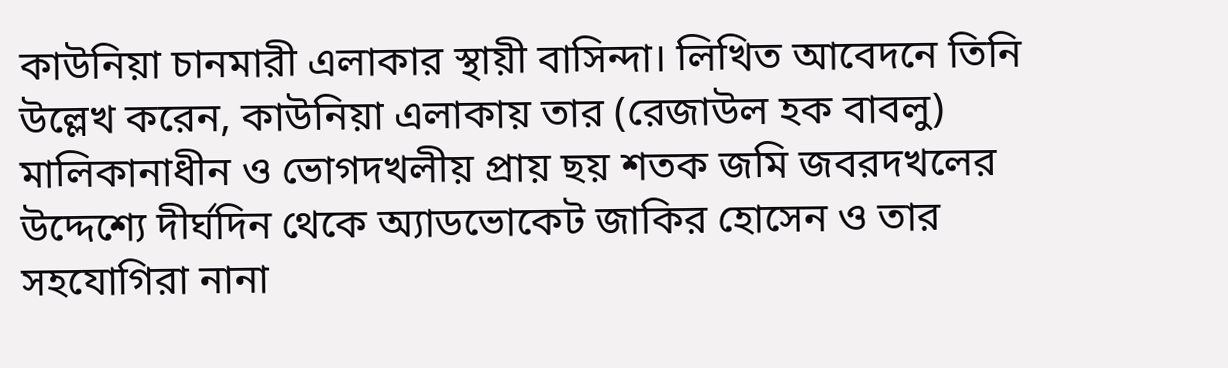কাউনিয়া চানমারী এলাকার স্থায়ী বাসিন্দা। লিখিত আবেদনে তিনি উল্লেখ করেন, কাউনিয়া এলাকায় তার (রেজাউল হক বাবলু) মালিকানাধীন ও ভোগদখলীয় প্রায় ছয় শতক জমি জবরদখলের উদ্দেশ্যে দীর্ঘদিন থেকে অ্যাডভোকেট জাকির হোসেন ও তার সহযোগিরা নানা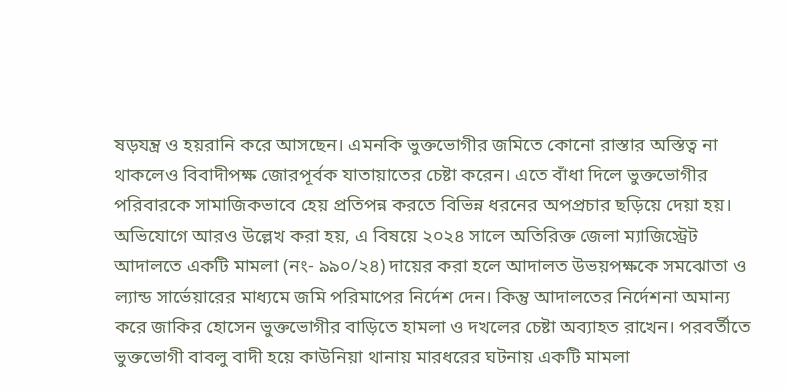ষড়যন্ত্র ও হয়রানি করে আসছেন। এমনকি ভুক্তভোগীর জমিতে কোনো রাস্তার অস্তিত্ব না থাকলেও বিবাদীপক্ষ জোরপূর্বক যাতায়াতের চেষ্টা করেন। এতে বাঁধা দিলে ভুক্তভোগীর পরিবারকে সামাজিকভাবে হেয় প্রতিপন্ন করতে বিভিন্ন ধরনের অপপ্রচার ছড়িয়ে দেয়া হয়।
অভিযোগে আরও উল্লেখ করা হয়, এ বিষয়ে ২০২৪ সালে অতিরিক্ত জেলা ম্যাজিস্ট্রেট আদালতে একটি মামলা (নং- ৯৯০/২৪) দায়ের করা হলে আদালত উভয়পক্ষকে সমঝোতা ও ল্যান্ড সার্ভেয়ারের মাধ্যমে জমি পরিমাপের নির্দেশ দেন। কিন্তু আদালতের নির্দেশনা অমান্য করে জাকির হোসেন ভুক্তভোগীর বাড়িতে হামলা ও দখলের চেষ্টা অব্যাহত রাখেন। পরবর্তীতে ভুক্তভোগী বাবলু বাদী হয়ে কাউনিয়া থানায় মারধরের ঘটনায় একটি মামলা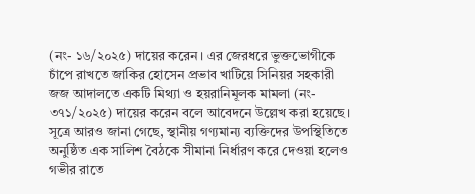(নং- ১৬/২০২৫) দায়ের করেন। এর জেরধরে ভুক্তভোগীকে চাঁপে রাখতে জাকির হোসেন প্রভাব খাটিয়ে সিনিয়র সহকারী জজ আদালতে একটি মিথ্যা ও হয়রানিমূলক মামলা (নং- ৩৭১/২০২৫) দায়ের করেন বলে আবেদনে উল্লেখ করা হয়েছে।
সূত্রে আরও জানা গেছে, স্থানীয় গণ্যমান্য ব্যক্তিদের উপস্থিতিতে অনুষ্ঠিত এক সালিশ বৈঠকে সীমানা নির্ধারণ করে দেওয়া হলেও গভীর রাতে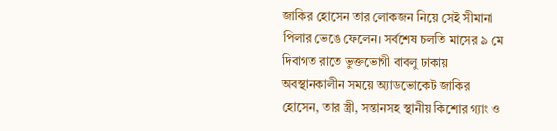জাকির হোসেন তার লোকজন নিয়ে সেই সীমানা পিলার ভেঙে ফেলেন। সর্বশেষ চলতি মাসের ৯ মে দিবাগত রাতে ভুক্তভোগী বাবলু ঢাকায় অবস্থানকালীন সময়ে অ্যাডভোকেট জাকির হোসেন, তার স্ত্রী, সন্তানসহ স্থানীয় কিশোর গ্যাং ও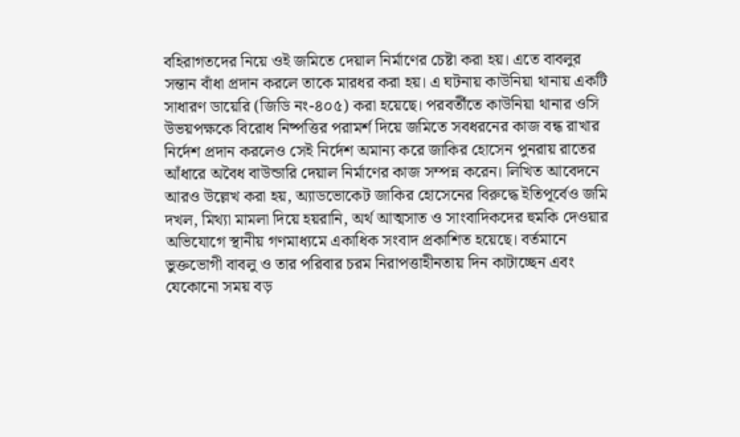বহিরাগতদের নিয়ে ওই জমিতে দেয়াল নির্মাণের চেষ্টা করা হয়। এতে বাবলুর সন্তান বাঁধা প্রদান করলে তাকে মারধর করা হয়। এ ঘটনায় কাউনিয়া থানায় একটি সাধারণ ডায়েরি (জিডি নং-৪০৫) করা হয়েছে। পরবর্তীতে কাউনিয়া থানার ওসি উভয়পক্ষকে বিরোধ নিষ্পত্তির পরামর্শ দিয়ে জমিতে সবধরনের কাজ বন্ধ রাখার নির্দেশ প্রদান করলেও সেই নির্দেশ অমান্য করে জাকির হোসেন পুনরায় রাতের আঁধারে অবৈধ বাউন্ডারি দেয়াল নির্মাণের কাজ সম্পন্ন করেন। লিখিত আবেদনে আরও উল্লেখ করা হয়, অ্যাডভোকেট জাকির হোসেনের বিরুদ্ধে ইতিপূর্বেও জমি দখল, মিথ্যা মামলা দিয়ে হয়রানি, অর্থ আত্মসাত ও সাংবাদিকদের হুমকি দেওয়ার অভিযোগে স্থানীয় গণমাধ্যমে একাধিক সংবাদ প্রকাশিত হয়েছে। বর্তমানে ভুক্তভোগী বাবলু ও তার পরিবার চরম নিরাপত্তাহীনতায় দিন কাটাচ্ছেন এবং যেকোনো সময় বড়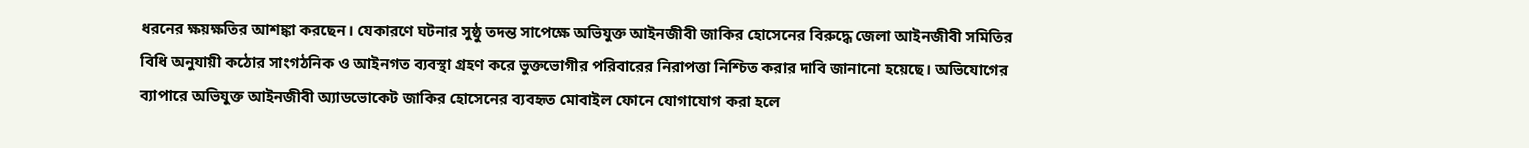ধরনের ক্ষয়ক্ষতির আশঙ্কা করছেন। যেকারণে ঘটনার সুষ্ঠু তদন্ত সাপেক্ষে অভিযুক্ত আইনজীবী জাকির হোসেনের বিরুদ্ধে জেলা আইনজীবী সমিতির বিধি অনুযায়ী কঠোর সাংগঠনিক ও আইনগত ব্যবস্থা গ্রহণ করে ভুক্তভোগীর পরিবারের নিরাপত্তা নিশ্চিত করার দাবি জানানো হয়েছে। অভিযোগের ব্যাপারে অভিযুক্ত আইনজীবী অ্যাডভোকেট জাকির হোসেনের ব্যবহৃত মোবাইল ফোনে যোগাযোগ করা হলে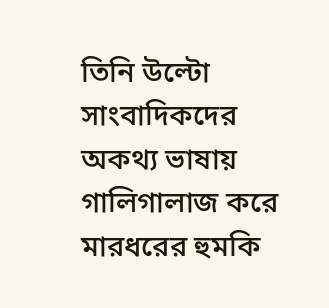তিনি উল্টো সাংবাদিকদের অকথ্য ভাষায় গালিগালাজ করে মারধরের হুমকি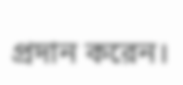প্রদান করেন।